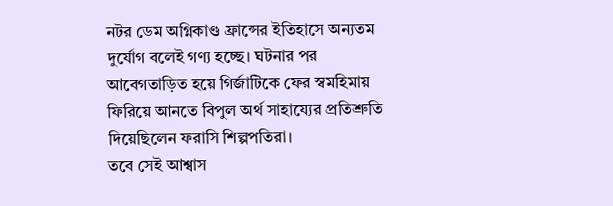নটর ডেম অগ্নিকাণ্ড ফ্রান্সের ইতিহাসে অন্যতম দুর্যোগ বলেই গণ্য হচ্ছে। ঘটনার পর আবেগতাড়িত হয়ে গির্জাটিকে ফের স্বমহিমায় ফিরিয়ে আনতে বিপুল অর্থ সাহায্যের প্রতিশ্রুতি দিয়েছিলেন ফরাসি শিল্পপতিরা।
তবে সেই আশ্বাস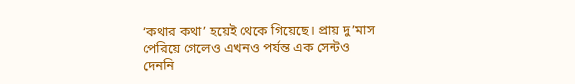‘কথার কথা’ হয়েই থেকে গিয়েছে। প্রায় দু’মাস পেরিয়ে গেলেও এখনও পর্যন্ত এক সেন্টও দেননি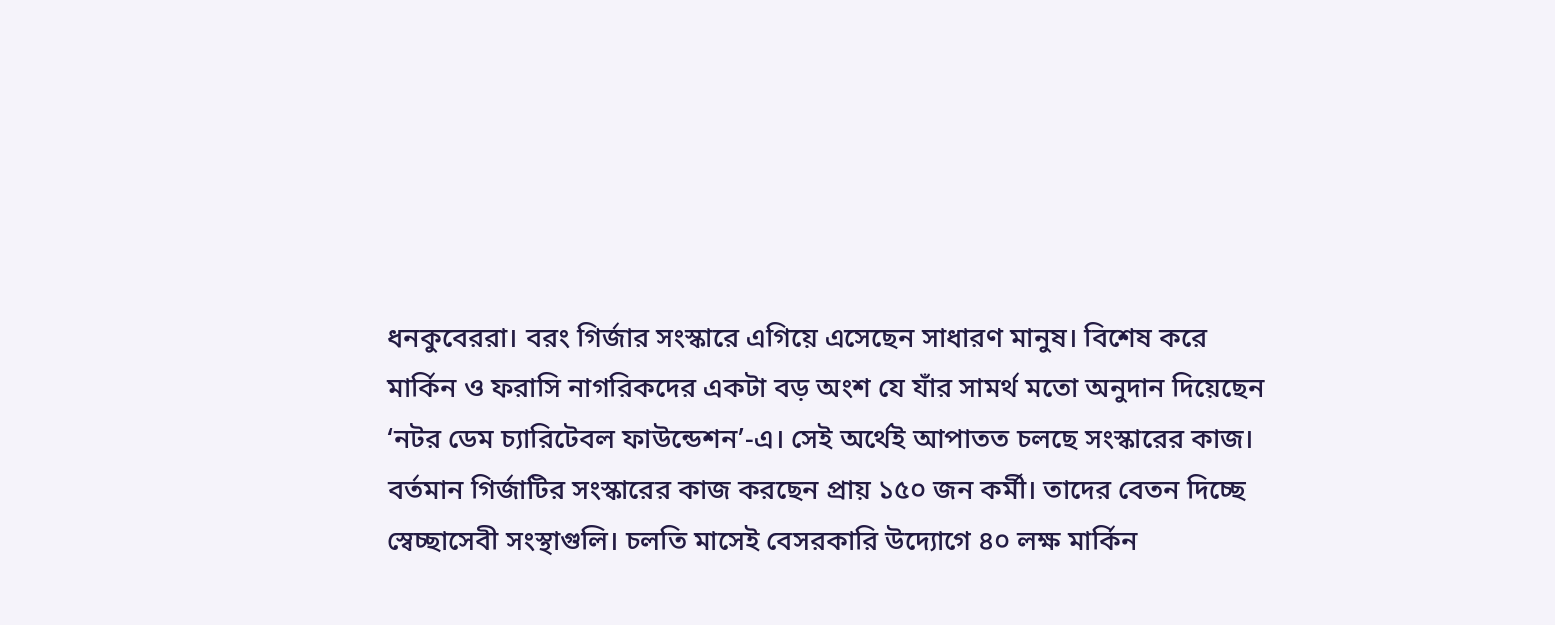ধনকুবেররা। বরং গির্জার সংস্কারে এগিয়ে এসেছেন সাধারণ মানুষ। বিশেষ করে মার্কিন ও ফরাসি নাগরিকদের একটা বড় অংশ যে যাঁর সামর্থ মতো অনুদান দিয়েছেন ‘নটর ডেম চ্যারিটেবল ফাউন্ডেশন’-এ। সেই অর্থেই আপাতত চলছে সংস্কারের কাজ।
বর্তমান গির্জাটির সংস্কারের কাজ করছেন প্রায় ১৫০ জন কর্মী। তাদের বেতন দিচ্ছে স্বেচ্ছাসেবী সংস্থাগুলি। চলতি মাসেই বেসরকারি উদ্যোগে ৪০ লক্ষ মার্কিন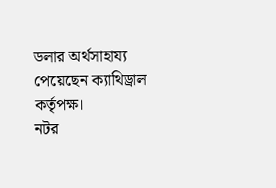ডলার অর্থসাহায্য পেয়েছেন ক্যাথিড্রাল কর্তৃপক্ষ।
নটর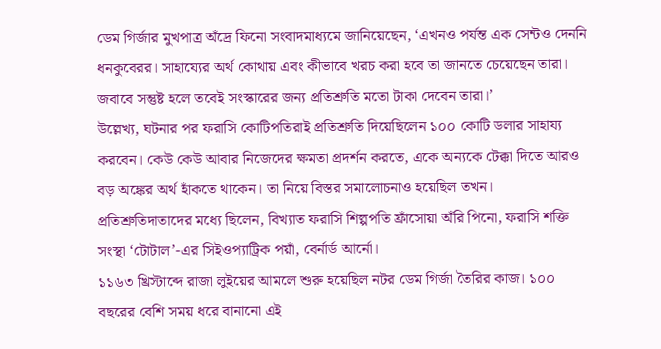ডেম গির্জার মুখপাত্র অঁদ্রে ফিনো সংবাদমাধ্যমে জানিয়েছেন, ‘এখনও পর্যন্ত এক সেন্টও দেননি ধনকুবেরর। সাহায্যের অর্থ কোথায় এবং কীভাবে খরচ করা হবে তা জানতে চেয়েছেন তারা। জবাবে সন্তুষ্ট হলে তবেই সংস্কারের জন্য প্রতিশ্রুতি মতো টাকা দেবেন তারা।’
উল্লেখ্য, ঘটনার পর ফরাসি কোটিপতিরাই প্রতিশ্রুতি দিয়েছিলেন ১০০ কোটি ডলার সাহায্য করবেন। কেউ কেউ আবার নিজেদের ক্ষমতা প্রদর্শন করতে, একে অন্যকে টেক্কা দিতে আরও বড় অঙ্কের অর্থ হাঁকতে থাকেন। তা নিয়ে বিস্তর সমালোচনাও হয়েছিল তখন। প্রতিশ্রুতিদাতাদের মধ্যে ছিলেন, বিখ্যাত ফরাসি শিল্পপতি ফ্রাঁসোয়া অঁরি পিনো, ফরাসি শক্তি সংস্থা ‘টোটাল’-এর সিইওপ্যাট্রিক পয়াঁ, বের্নার্ড আর্নো।
১১৬৩ খ্রিস্টাব্দে রাজা লুইয়ের আমলে শুরু হয়েছিল নটর ডেম গির্জা তৈরির কাজ। ১০০ বছরের বেশি সময় ধরে বানানো এই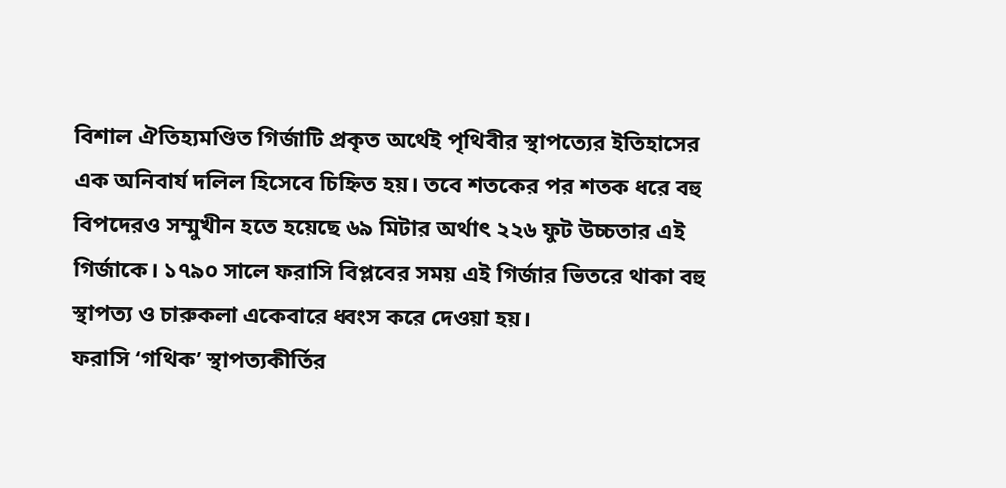বিশাল ঐতিহ্যমণ্ডিত গির্জাটি প্রকৃত অর্থেই পৃথিবীর স্থাপত্যের ইতিহাসের এক অনিবার্য দলিল হিসেবে চিহ্নিত হয়। তবে শতকের পর শতক ধরে বহু বিপদেরও সম্মুখীন হতে হয়েছে ৬৯ মিটার অর্থাৎ ২২৬ ফুট উচ্চতার এই গির্জাকে। ১৭৯০ সালে ফরাসি বিপ্লবের সময় এই গির্জার ভিতরে থাকা বহু স্থাপত্য ও চারুকলা একেবারে ধ্বংস করে দেওয়া হয়।
ফরাসি ‘গথিক’ স্থাপত্যকীর্তির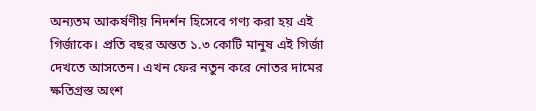অন্যতম আকর্ষণীয় নিদর্শন হিসেবে গণ্য করা হয় এই গির্জাকে। প্রতি বছর অন্তত ১.৩ কোটি মানুষ এই গির্জা দেখতে আসতেন। এখন ফের নতুন করে নোতর দামের ক্ষতিগ্রস্ত অংশ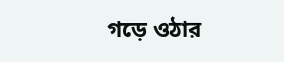গড়ে ওঠার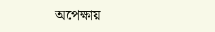অপেক্ষায়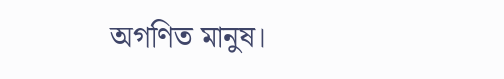অগণিত মানুষ।